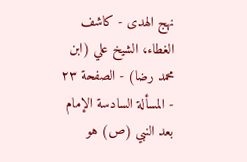نهج الهدى - كاشف الغطاء، الشيخ علي (ابن محمد رضا) - الصفحة ٢٣ - المسألة السادسة الإمام بعد النبي (ص) هو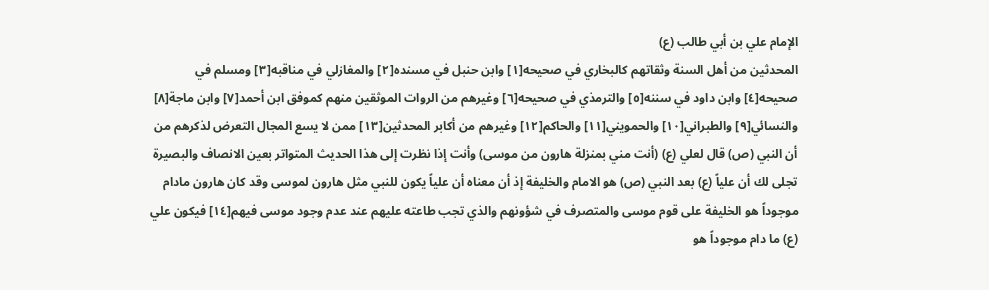الإمام علي بن أبي طالب (ع)
المحدثين من أهل السنة وثقاتهم كالبخاري في صحيحه[١] وابن حنبل في مسنده[٢] والمغازلي في مناقبه[٣] ومسلم في صحيحه[٤] وابن داود في سننه[٥] والترمذي في صحيحه[٦] وغيرهم من الروات الموثقين منهم كموفق ابن أحمد[٧] وابن ماجة[٨] والنسائي[٩] والطبراني[١٠] والحمويني[١١] والحاكم[١٢] وغيرهم من أكابر المحدثين[١٣] ممن لا يسع المجال التعرض لذكرهم من أن النبي (ص) قال لعلي (ع) (أنت مني بمنزلة هارون من موسى) وأنت إذا نظرت إلى هذا الحديث المتواتر بعين الانصاف والبصيرة تجلى لك أن علياً (ع) بعد النبي (ص) هو الامام والخليفة إذ أن معناه أن علياً يكون للنبي مثل هارون لموسى وقد كان هارون مادام موجوداً هو الخليفة على قوم موسى والمتصرف في شؤونهم والذي تجب طاعته عليهم عند عدم وجود موسى فيهم[١٤] فيكون علي (ع) ما دام موجوداً هو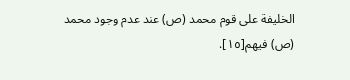الخليفة على قوم محمد (ص) عند عدم وجود محمد (ص) فيهم[١٥].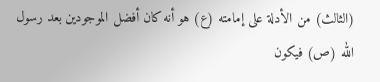(الثالث) من الأدلة على إمامته (ع) هو أنه كان أفضل الموجودين بعد رسول الله (ص) فيكون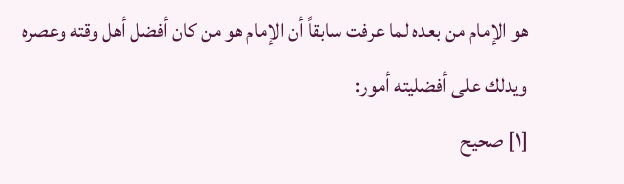هو الإمام من بعده لما عرفت سابقاً أن الإمام هو من كان أفضل أهل وقته وعصره ويدلك على أفضليته أمور:
[١] صحيح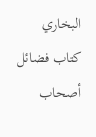البخاري كتاب فضائل أصحاب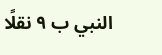النبي ب ٩ نقلًا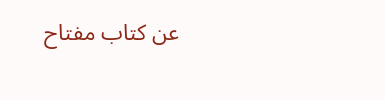عن كتاب مفتاح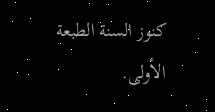كنوز السنة الطبعة الأولى.